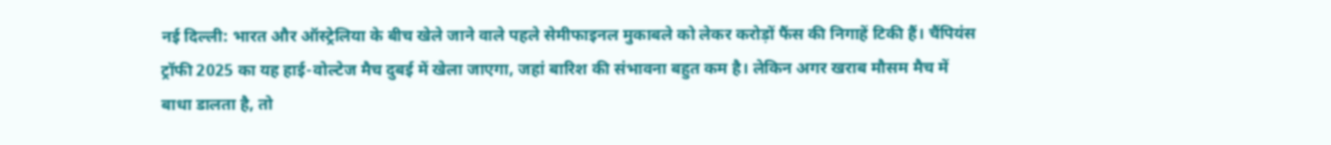नई दिल्ली: भारत और ऑस्ट्रेलिया के बीच खेले जाने वाले पहले सेमीफाइनल मुकाबले को लेकर करोड़ों फैंस की निगाहें टिकी हैं। चैंपियंस ट्रॉफी 2025 का यह हाई-वोल्टेज मैच दुबई में खेला जाएगा, जहां बारिश की संभावना बहुत कम है। लेकिन अगर खराब मौसम मैच में बाधा डालता है, तो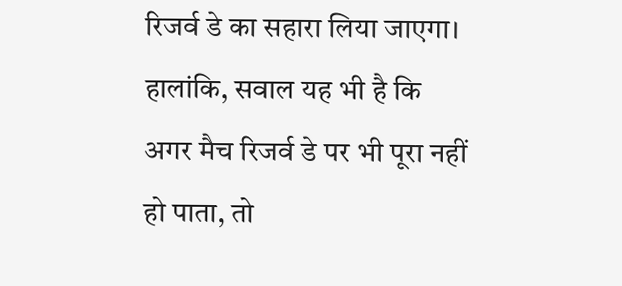रिजर्व डे का सहारा लिया जाएगा। हालांकि, सवाल यह भी है कि अगर मैच रिजर्व डे पर भी पूरा नहीं हो पाता, तो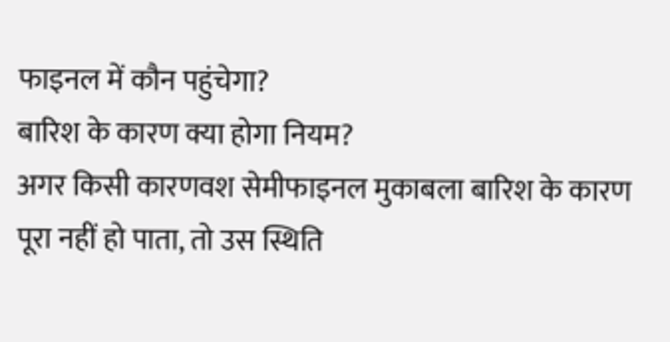फाइनल में कौन पहुंचेगा?
बारिश के कारण क्या होगा नियम?
अगर किसी कारणवश सेमीफाइनल मुकाबला बारिश के कारण पूरा नहीं हो पाता, तो उस स्थिति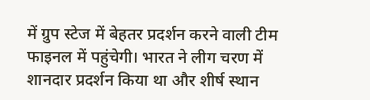में ग्रुप स्टेज में बेहतर प्रदर्शन करने वाली टीम फाइनल में पहुंचेगी। भारत ने लीग चरण में शानदार प्रदर्शन किया था और शीर्ष स्थान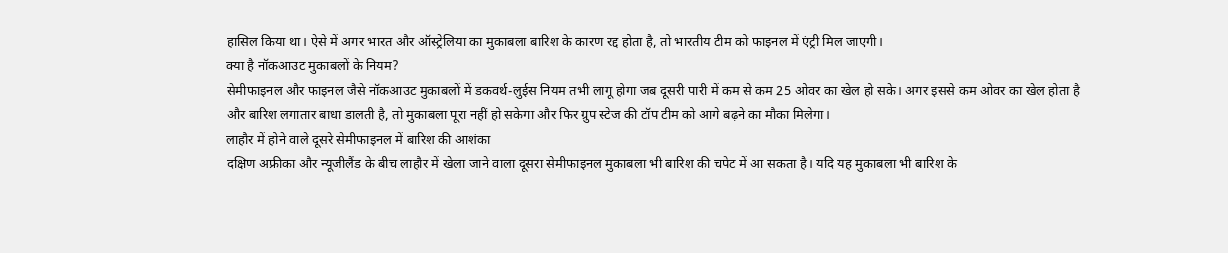हासिल किया था। ऐसे में अगर भारत और ऑस्ट्रेलिया का मुकाबला बारिश के कारण रद्द होता है, तो भारतीय टीम को फाइनल में एंट्री मिल जाएगी।
क्या है नॉकआउट मुकाबलों के नियम?
सेमीफाइनल और फाइनल जैसे नॉकआउट मुकाबलों में डकवर्थ-लुईस नियम तभी लागू होगा जब दूसरी पारी में कम से कम 25 ओवर का खेल हो सके। अगर इससे कम ओवर का खेल होता है और बारिश लगातार बाधा डालती है, तो मुकाबला पूरा नहीं हो सकेगा और फिर ग्रुप स्टेज की टॉप टीम को आगे बढ़ने का मौका मिलेगा।
लाहौर में होने वाले दूसरे सेमीफाइनल में बारिश की आशंका
दक्षिण अफ्रीका और न्यूजीलैंड के बीच लाहौर में खेला जाने वाला दूसरा सेमीफाइनल मुकाबला भी बारिश की चपेट में आ सकता है। यदि यह मुकाबला भी बारिश के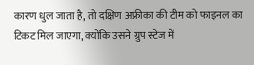कारण धुल जाता है, तो दक्षिण अफ्रीका की टीम को फाइनल का टिकट मिल जाएगा, क्योंकि उसने ग्रुप स्टेज में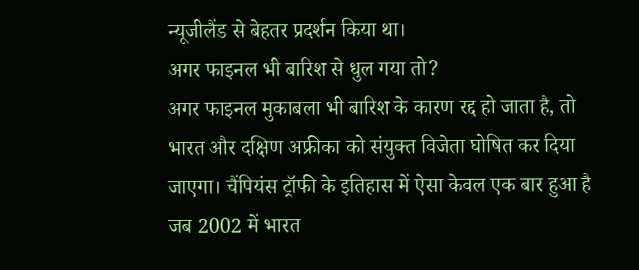न्यूजीलैंड से बेहतर प्रदर्शन किया था।
अगर फाइनल भी बारिश से धुल गया तो?
अगर फाइनल मुकाबला भी बारिश के कारण रद्द हो जाता है, तो भारत और दक्षिण अफ्रीका को संयुक्त विजेता घोषित कर दिया जाएगा। चैंपियंस ट्रॉफी के इतिहास में ऐसा केवल एक बार हुआ है जब 2002 में भारत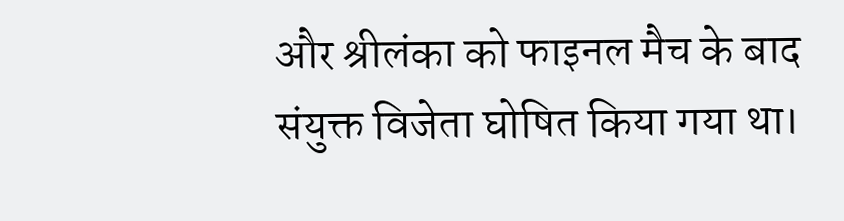और श्रीलंका को फाइनल मैच के बाद संयुक्त विजेता घोषित किया गया था।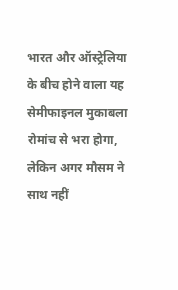भारत और ऑस्ट्रेलिया के बीच होने वाला यह सेमीफाइनल मुकाबला रोमांच से भरा होगा, लेकिन अगर मौसम ने साथ नहीं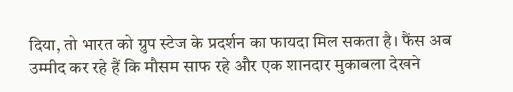दिया, तो भारत को ग्रुप स्टेज के प्रदर्शन का फायदा मिल सकता है। फैंस अब उम्मीद कर रहे हैं कि मौसम साफ रहे और एक शानदार मुकाबला देखने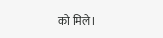को मिले।